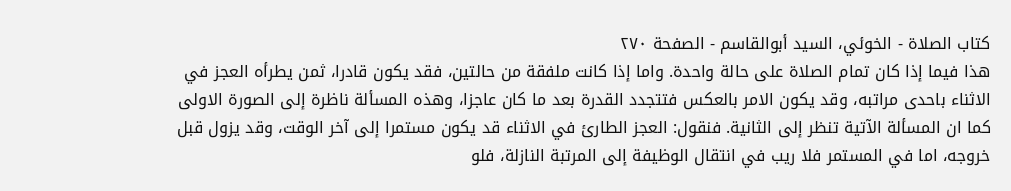كتاب الصلاة - الخوئي، السيد أبوالقاسم - الصفحة ٢٧٠
هذا فيما إذا كان تمام الصلاة على حالة واحدة. واما إذا كانت ملفقة من حالتين، فقد يكون قادرا، ثمن يطرأه العجز في الاثناء باحدى مراتبه، وقد يكون الامر بالعكس فتتجدد القدرة بعد ما كان عاجزا، وهذه المسألة ناظرة إلى الصورة الاولى كما ان المسألة الآتية تنظر إلى الثانية. فنقول: العجز الطارئ في الاثناء قد يكون مستمرا إلى آخر الوقت، وقد يزول قبل خروجه، اما في المستمر فلا ريب في انتقال الوظيفة إلى المرتبة النازلة، فلو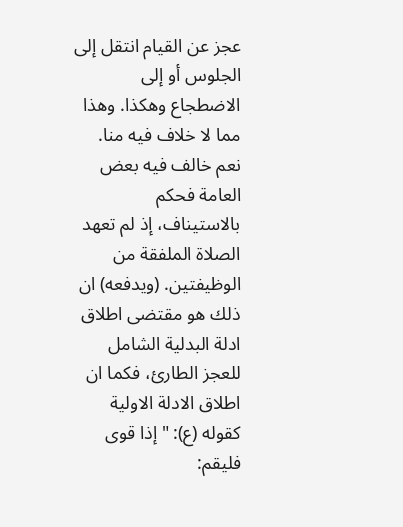عجز عن القيام انتقل إلى الجلوس أو إلى الاضطجاع وهكذا. وهذا مما لا خلاف فيه منا. نعم خالف فيه بعض العامة فحكم بالاستيناف، إذ لم تعهد الصلاة الملفقة من الوظيفتين. (ويدفعه) ان ذلك هو مقتضى اطلاق ادلة البدلية الشامل للعجز الطارئ، فكما ان اطلاق الادلة الاولية كقوله (ع): " إذا قوى فليقم: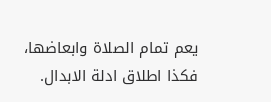يعم تمام الصلاة وابعاضها، فكذا اطلاق ادلة الابدال.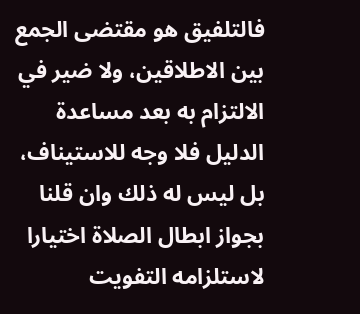فالتلفيق هو مقتضى الجمع بين الاطلاقين، ولا ضير في الالتزام به بعد مساعدة الدليل فلا وجه للاستيناف، بل ليس له ذلك وان قلنا بجواز ابطال الصلاة اختيارا لاستلزامه التفويت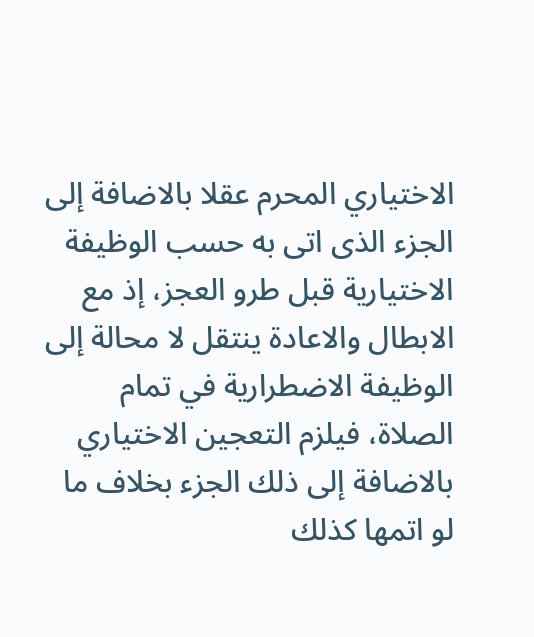الاختياري المحرم عقلا بالاضافة إلى الجزء الذى اتى به حسب الوظيفة الاختيارية قبل طرو العجز، إذ مع الابطال والاعادة ينتقل لا محالة إلى الوظيفة الاضطرارية في تمام الصلاة، فيلزم التعجين الاختياري بالاضافة إلى ذلك الجزء بخلاف ما لو اتمها كذلك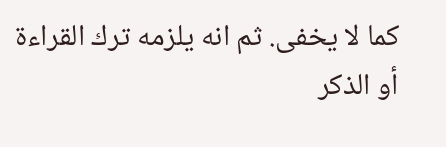كما لا يخفى. ثم انه يلزمه ترك القراءة أو الذكر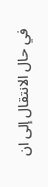في حال الانتقال إلى ان